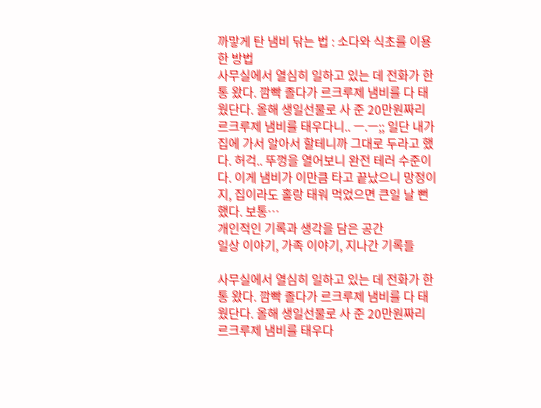까맣게 탄 냄비 닦는 법 : 소다와 식초를 이용한 방법
사무실에서 열심히 일하고 있는 데 전화가 한통 왔다. 깜빡 졸다가 르크루제 냄비를 다 태웠단다. 올해 생일선물로 사 준 20만원짜리 르크루제 냄비를 태우다니.. ㅡ.ㅡ;; 일단 내가 집에 가서 알아서 할테니까 그대로 두라고 했다. 허걱.. 뚜껑을 열어보니 완전 테러 수준이다. 이게 냄비가 이만큼 타고 끝났으니 망정이지, 집이라도 홀랑 태워 먹었으면 큰일 날 뻔 했다. 보통…
개인적인 기록과 생각을 담은 공간
일상 이야기, 가족 이야기, 지나간 기록들

사무실에서 열심히 일하고 있는 데 전화가 한통 왔다. 깜빡 졸다가 르크루제 냄비를 다 태웠단다. 올해 생일선물로 사 준 20만원짜리 르크루제 냄비를 태우다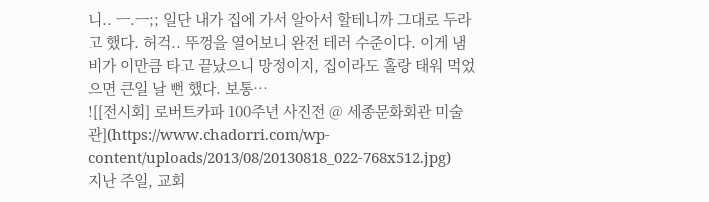니.. ㅡ.ㅡ;; 일단 내가 집에 가서 알아서 할테니까 그대로 두라고 했다. 허걱.. 뚜껑을 열어보니 완전 테러 수준이다. 이게 냄비가 이만큼 타고 끝났으니 망정이지, 집이라도 홀랑 태워 먹었으면 큰일 날 뻔 했다. 보통…
![[전시회] 로버트카파 100주년 사진전 @ 세종문화회관 미술관](https://www.chadorri.com/wp-content/uploads/2013/08/20130818_022-768x512.jpg)
지난 주일, 교회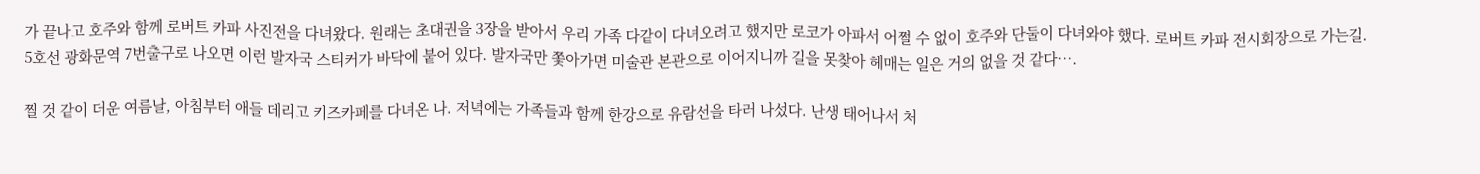가 끝나고 호주와 함께 로버트 카파 사진전을 다녀왔다. 원래는 초대권을 3장을 받아서 우리 가족 다같이 다녀오려고 했지만 로코가 아파서 어쩔 수 없이 호주와 단둘이 다녀와야 했다. 로버트 카파 전시회장으로 가는길. 5호선 광화문역 7번출구로 나오면 이런 발자국 스티커가 바닥에 붙어 있다. 발자국만 쫓아가면 미술관 본관으로 이어지니까 길을 못찾아 헤매는 일은 거의 없을 것 같다….

찔 것 같이 더운 여름날, 아침부터 애들 데리고 키즈카페를 다녀온 나. 저녁에는 가족들과 함께 한강으로 유람선을 타러 나섰다. 난생 태어나서 처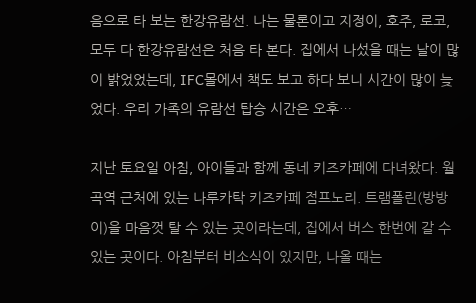음으로 타 보는 한강유람선. 나는 물론이고 지정이, 호주, 로코, 모두 다 한강유람선은 처음 타 본다. 집에서 나섰을 때는 날이 많이 밝었었는데, IFC몰에서 책도 보고 하다 보니 시간이 많이 늦었다. 우리 가족의 유람선 탑승 시간은 오후…

지난 토요일 아침, 아이들과 함께 동네 키즈카페에 다녀왔다. 월곡역 근처에 있는 나루카탁 키즈카페 점프노리. 트램폴린(방방이)을 마음껏 탈 수 있는 곳이라는데, 집에서 버스 한번에 갈 수 있는 곳이다. 아침부터 비소식이 있지만, 나올 때는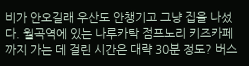비가 안오길래 우산도 안챙기고 그냥 집을 나섰다. 월곡역에 있는 나루카탁 점프노리 키즈카페까지 가는 데 걸린 시간은 대략 30분 정도? 버스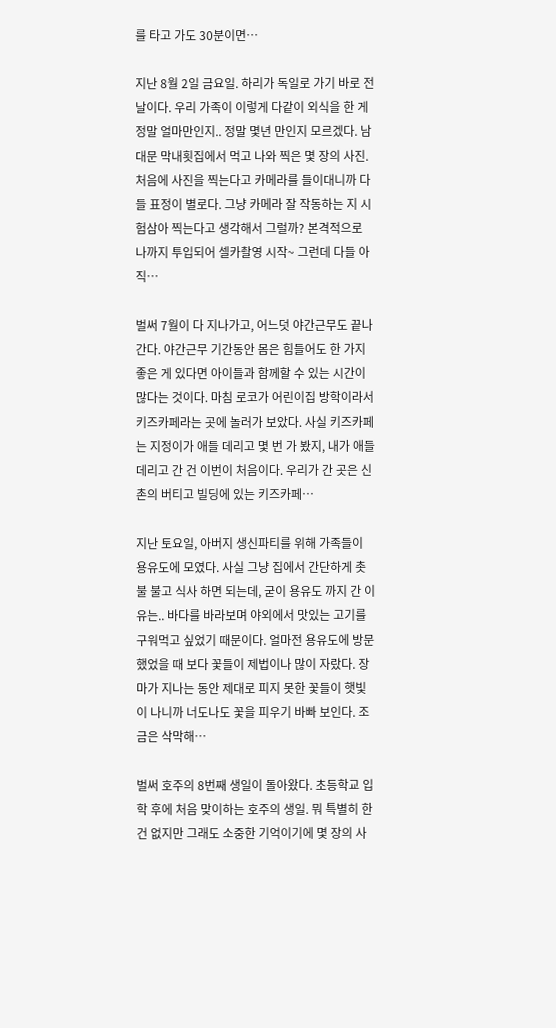를 타고 가도 30분이면…

지난 8월 2일 금요일. 하리가 독일로 가기 바로 전날이다. 우리 가족이 이렇게 다같이 외식을 한 게 정말 얼마만인지.. 정말 몇년 만인지 모르겠다. 남대문 막내횟집에서 먹고 나와 찍은 몇 장의 사진. 처음에 사진을 찍는다고 카메라를 들이대니까 다들 표정이 별로다. 그냥 카메라 잘 작동하는 지 시험삼아 찍는다고 생각해서 그럴까? 본격적으로 나까지 투입되어 셀카촬영 시작~ 그런데 다들 아직…

벌써 7월이 다 지나가고, 어느덧 야간근무도 끝나간다. 야간근무 기간동안 몸은 힘들어도 한 가지 좋은 게 있다면 아이들과 함께할 수 있는 시간이 많다는 것이다. 마침 로코가 어린이집 방학이라서 키즈카페라는 곳에 놀러가 보았다. 사실 키즈카페는 지정이가 애들 데리고 몇 번 가 봤지, 내가 애들 데리고 간 건 이번이 처음이다. 우리가 간 곳은 신촌의 버티고 빌딩에 있는 키즈카페…

지난 토요일, 아버지 생신파티를 위해 가족들이 용유도에 모였다. 사실 그냥 집에서 간단하게 촛불 불고 식사 하면 되는데, 굳이 용유도 까지 간 이유는.. 바다를 바라보며 야외에서 맛있는 고기를 구워먹고 싶었기 때문이다. 얼마전 용유도에 방문했었을 때 보다 꽃들이 제법이나 많이 자랐다. 장마가 지나는 동안 제대로 피지 못한 꽃들이 햇빛이 나니까 너도나도 꽃을 피우기 바빠 보인다. 조금은 삭막해…

벌써 호주의 8번째 생일이 돌아왔다. 초등학교 입학 후에 처음 맞이하는 호주의 생일. 뭐 특별히 한 건 없지만 그래도 소중한 기억이기에 몇 장의 사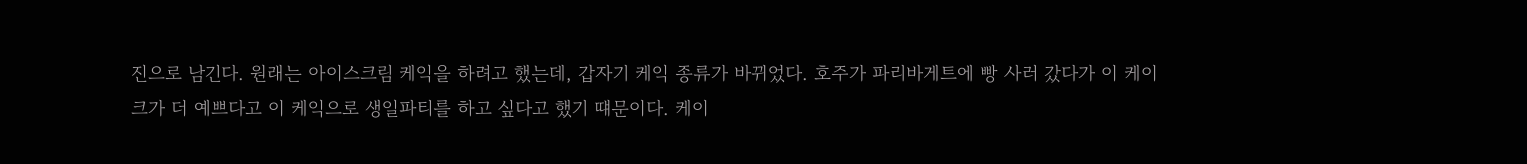진으로 남긴다. 원래는 아이스크림 케익을 하려고 했는데, 갑자기 케익 종류가 바뀌었다. 호주가 파리바게트에 빵 사러 갔다가 이 케이크가 더 예쁘다고 이 케익으로 생일파티를 하고 싶다고 했기 떄문이다. 케이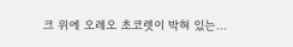크 위에 오레오 초코렛이 박혀 있는…